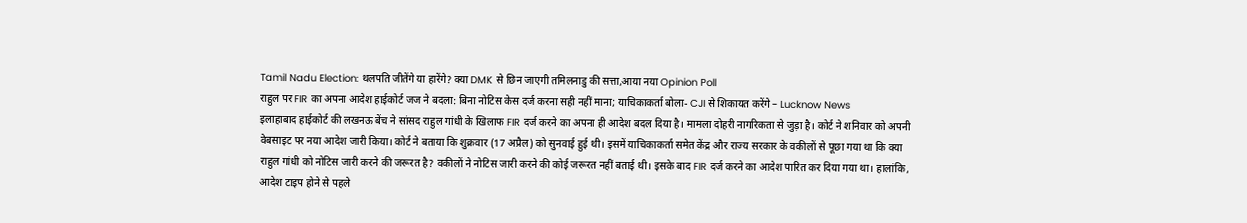Tamil Nadu Election: थलपति जीतेंगे या हारेंगे? क्या DMK से छिन जाएगी तमिलनाडु की सत्ता,आया नया Opinion Poll
राहुल पर FIR का अपना आदेश हाईकोर्ट जज ने बदला: बिना नोटिस केस दर्ज करना सही नहीं माना; याचिकाकर्ता बोला- CJI से शिकायत करेंगे – Lucknow News
इलाहाबाद हाईकोर्ट की लखनऊ बेंच ने सांसद राहुल गांधी के खिलाफ FIR दर्ज करने का अपना ही आदेश बदल दिया है। मामला दोहरी नागरिकता से जुड़ा है। कोर्ट ने शनिवार को अपनी वेबसाइट पर नया आदेश जारी किया। कोर्ट ने बताया कि शुक्रवार (17 अप्रैल) को सुनवाई हुई थी। इसमें याचिकाकर्ता समेत केंद्र और राज्य सरकार के वकीलों से पूछा गया था कि क्या राहुल गांधी को नोटिस जारी करने की जरूरत है? वकीलों ने नोटिस जारी करने की कोई जरूरत नहीं बताई थी। इसके बाद FIR दर्ज करने का आदेश पारित कर दिया गया था। हालांकि, आदेश टाइप होने से पहले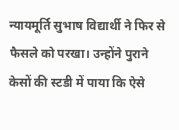न्यायमूर्ति सुभाष विद्यार्थी ने फिर से फैसले को परखा। उन्होंने पुराने केसों की स्टडी में पाया कि ऐसे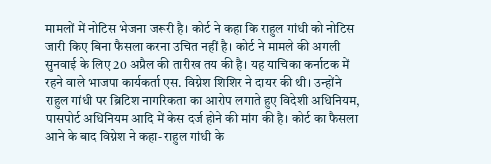मामलों में नोटिस भेजना जरूरी है। कोर्ट ने कहा कि राहुल गांधी को नोटिस जारी किए बिना फैसला करना उचित नहीं है। कोर्ट ने मामले की अगली सुनवाई के लिए 20 अप्रैल की तारीख तय की है। यह याचिका कर्नाटक में रहने वाले भाजपा कार्यकर्ता एस. विग्नेश शिशिर ने दायर की थी। उन्होंने राहुल गांधी पर ब्रिटिश नागरिकता का आरोप लगाते हुए विदेशी अधिनियम, पासपोर्ट अधिनियम आदि में केस दर्ज होने की मांग की है। कोर्ट का फैसला आने के बाद विग्नेश ने कहा- राहुल गांधी के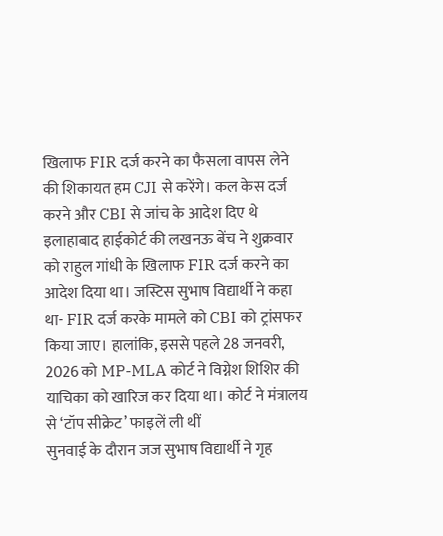खिलाफ FIR दर्ज करने का फैसला वापस लेने की शिकायत हम CJI से करेंगे। कल केस दर्ज करने और CBI से जांच के आदेश दिए थे इलाहाबाद हाईकोर्ट की लखनऊ बेंच ने शुक्रवार को राहुल गांधी के खिलाफ FIR दर्ज करने का आदेश दिया था। जस्टिस सुभाष विद्यार्थी ने कहा था- FIR दर्ज करके मामले को CBI को ट्रांसफर किया जाए। हालांकि, इससे पहले 28 जनवरी, 2026 को MP-MLA कोर्ट ने विग्नेश शिशिर की याचिका को खारिज कर दिया था। कोर्ट ने मंत्रालय से ‘टॉप सीक्रेट’ फाइलें ली थीं
सुनवाई के दौरान जज सुभाष विद्यार्थी ने गृह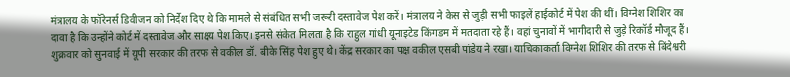मंत्रालय के फॉरेनर्स डिवीजन को निर्देश दिए थे कि मामले से संबंधित सभी जरूरी दस्तावेज पेश करें। मंत्रालय ने केस से जुड़ी सभी फाइलें हाईकोर्ट में पेश की थीं। विग्नेश शिशिर का दावा है कि उन्होंने कोर्ट में दस्तावेज और साक्ष्य पेश किए। इनसे संकेत मिलता है कि राहुल गांधी यूनाइटेड किंगडम में मतदाता रहे हैं। वहां चुनावों में भागीदारी से जुड़े रिकॉर्ड मौजूद हैं। शुक्रवार को सुनवाई में यूपी सरकार की तरफ से वकील डॉ. बीके सिंह पेश हुए थे। केंद्र सरकार का पक्ष वकील एसबी पांडेय ने रखा। याचिकाकर्ता विग्नेश शिशिर की तरफ से बिंदेश्वरी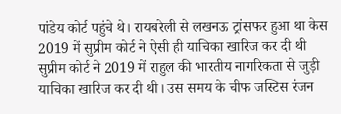पांडेय कोर्ट पहुंचे थे। रायबरेली से लखनऊ ट्रांसफर हुआ था केस 2019 में सुप्रीम कोर्ट ने ऐसी ही याचिका खारिज कर दी थी
सुप्रीम कोर्ट ने 2019 में राहुल की भारतीय नागरिकता से जुड़ी याचिका खारिज कर दी थी। उस समय के चीफ जस्टिस रंजन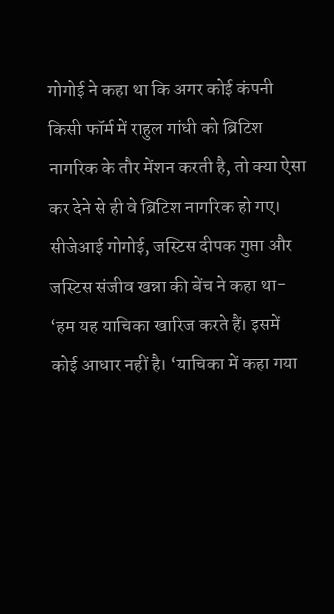गोगोई ने कहा था कि अगर कोई कंपनी किसी फॉर्म में राहुल गांधी को ब्रिटिश नागरिक के तौर मेंशन करती है, तो क्या ऐसा कर देने से ही वे ब्रिटिश नागरिक हो गए। सीजेआई गोगोई, जस्टिस दीपक गुप्ता और जस्टिस संजीव खन्ना की बेंच ने कहा था- ‘हम यह याचिका खारिज करते हैं। इसमें कोई आधार नहीं है। ‘याचिका में कहा गया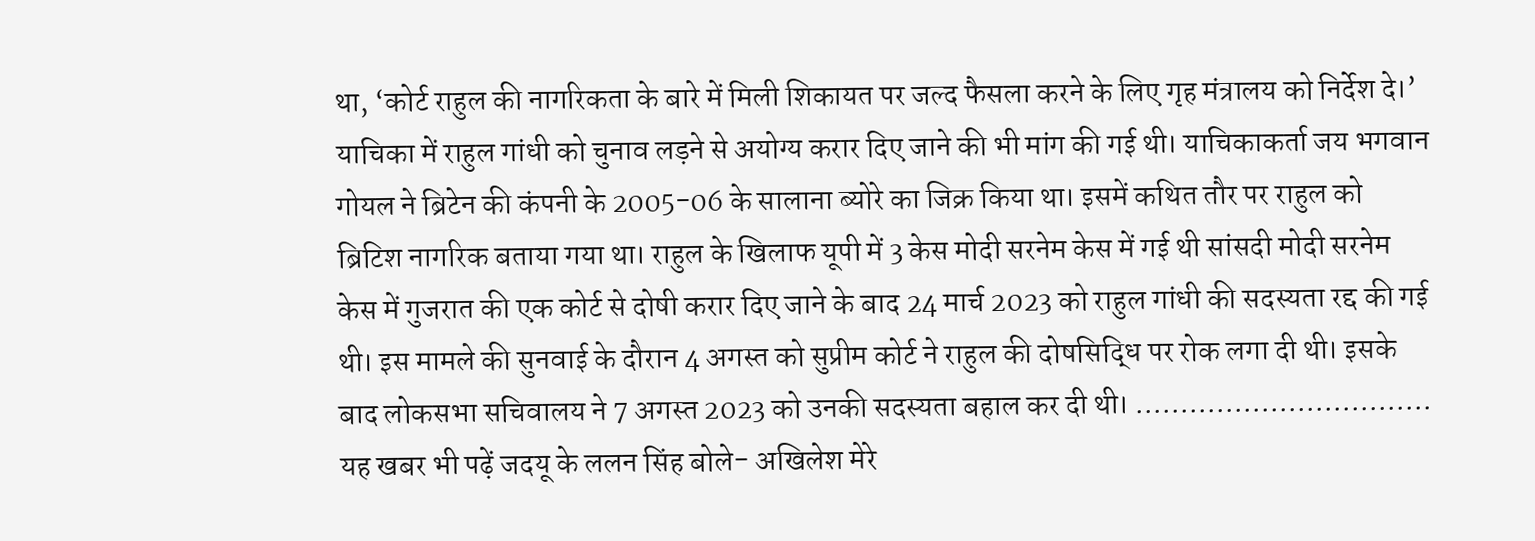था, ‘कोर्ट राहुल की नागरिकता के बारे में मिली शिकायत पर जल्द फैसला करने के लिए गृह मंत्रालय को निर्देश दे।’ याचिका में राहुल गांधी को चुनाव लड़ने से अयोग्य करार दिए जाने की भी मांग की गई थी। याचिकाकर्ता जय भगवान गोयल ने ब्रिटेन की कंपनी के 2005-06 के सालाना ब्योरे का जिक्र किया था। इसमें कथित तौर पर राहुल को ब्रिटिश नागरिक बताया गया था। राहुल के खिलाफ यूपी में 3 केस मोदी सरनेम केस में गई थी सांसदी मोदी सरनेम केस में गुजरात की एक कोर्ट से दोषी करार दिए जाने के बाद 24 मार्च 2023 को राहुल गांधी की सदस्यता रद्द की गई थी। इस मामले की सुनवाई के दौरान 4 अगस्त को सुप्रीम कोर्ट ने राहुल की दोषसिद्धि पर रोक लगा दी थी। इसके बाद लोकसभा सचिवालय ने 7 अगस्त 2023 को उनकी सदस्यता बहाल कर दी थी। …………………………… यह खबर भी पढ़ें जदयू के ललन सिंह बोले- अखिलेश मेरे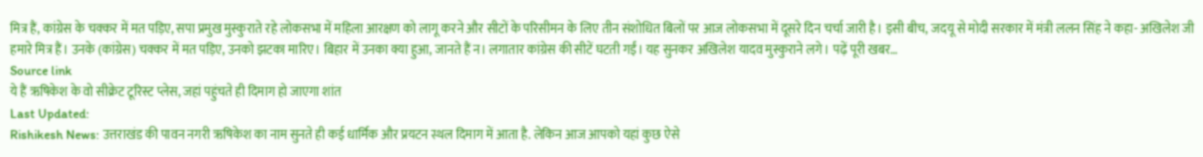मित्र हैं, कांग्रेस के चक्कर में मत पड़िए, सपा प्रमुख मुस्कुराते रहे लोकसभा में महिला आरक्षण को लागू करने और सीटों के परिसीमन के लिए तीन संशोधित बिलों पर आज लोकसभा में दूसरे दिन चर्चा जारी है। इसी बीच, जदयू से मोदी सरकार में मंत्री ललन सिंह ने कहा- अखिलेश जी हमारे मित्र हैं। उनके (कांग्रेस) चक्कर में मत पड़िए, उनको झटका मारिए। बिहार में उनका क्या हुआ, जानते हैं न। लगातार कांग्रेस की सीटें घटती गईं। यह सुनकर अखिलेश यादव मुस्कुराने लगे। पढ़ें पूरी खबर…
Source link
ये हैं ऋषिकेश के वो सीक्रेट टूरिस्ट प्लेस, जहां पहुंचते ही दिमाग हो जाएगा शांत
Last Updated:
Rishikesh News: उत्तराखंड की पावन नगरी ऋषिकेश का नाम सुनते ही कई धार्मिक और प्रयटन स्थल दिमाग में आता है. लेकिन आज आपको यहां कुछ ऐसे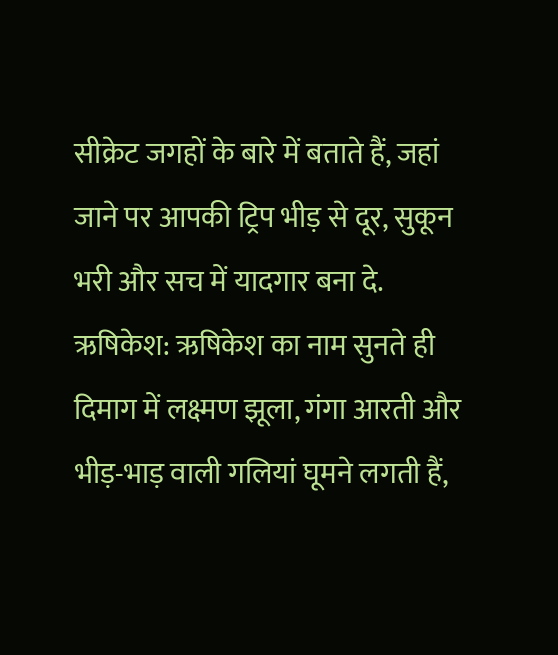सीक्रेट जगहों के बारे में बताते हैं, जहां जाने पर आपकी ट्रिप भीड़ से दूर, सुकून भरी और सच में यादगार बना दे.
ऋषिकेश: ऋषिकेश का नाम सुनते ही दिमाग में लक्ष्मण झूला, गंगा आरती और भीड़-भाड़ वाली गलियां घूमने लगती हैं,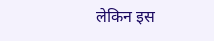लेकिन इस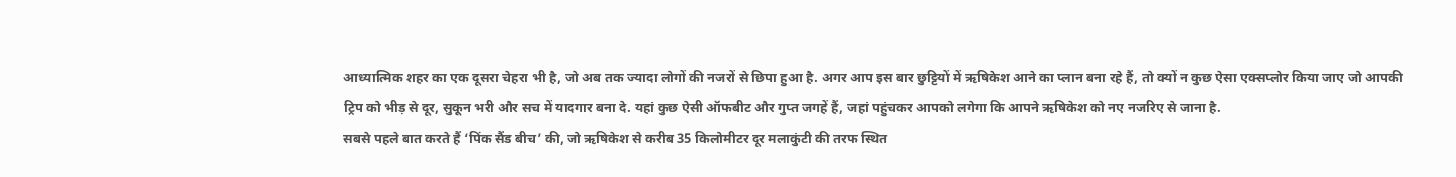आध्यात्मिक शहर का एक दूसरा चेहरा भी है, जो अब तक ज्यादा लोगों की नजरों से छिपा हुआ है. अगर आप इस बार छुट्टियों में ऋषिकेश आने का प्लान बना रहे हैं, तो क्यों न कुछ ऐसा एक्सप्लोर किया जाए जो आपकी ट्रिप को भीड़ से दूर, सुकून भरी और सच में यादगार बना दे. यहां कुछ ऐसी ऑफबीट और गुप्त जगहें हैं, जहां पहुंचकर आपको लगेगा कि आपने ऋषिकेश को नए नजरिए से जाना है.
सबसे पहले बात करते हैं ‘पिंक सैंड बीच’ की, जो ऋषिकेश से करीब 35 किलोमीटर दूर मलाकुंटी की तरफ स्थित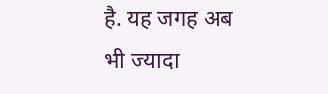है. यह जगह अब भी ज्यादा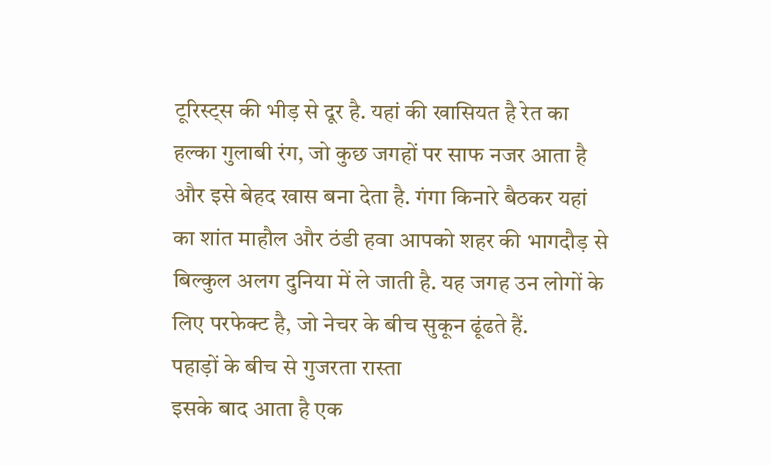टूरिस्ट्स की भीड़ से दूर है. यहां की खासियत है रेत का हल्का गुलाबी रंग, जो कुछ जगहों पर साफ नजर आता है और इसे बेहद खास बना देता है. गंगा किनारे बैठकर यहां का शांत माहौल और ठंडी हवा आपको शहर की भागदौड़ से बिल्कुल अलग दुनिया में ले जाती है. यह जगह उन लोगों के लिए परफेक्ट है, जो नेचर के बीच सुकून ढूंढते हैं.
पहाड़ों के बीच से गुजरता रास्ता
इसके बाद आता है एक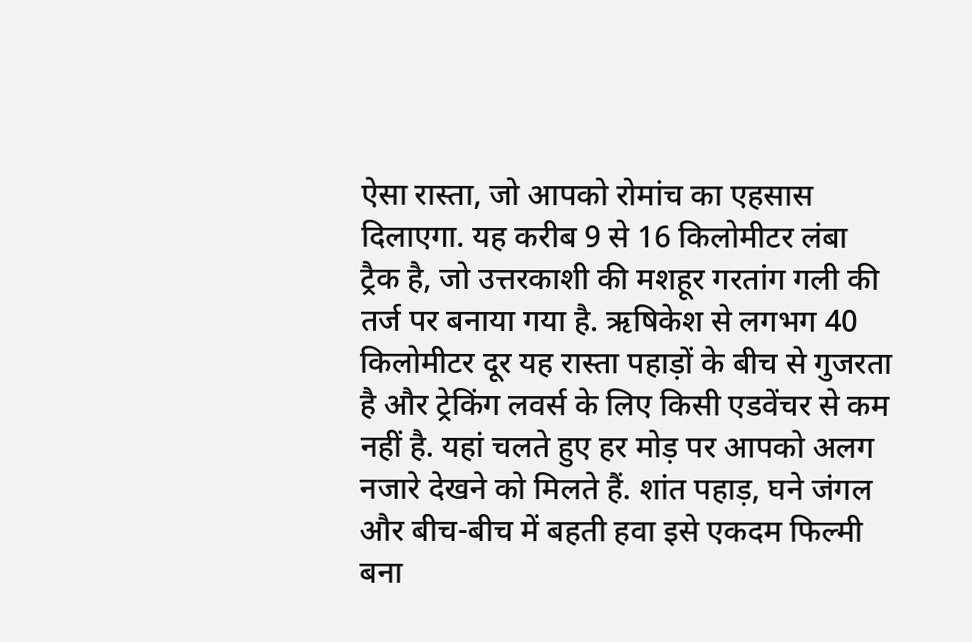ऐसा रास्ता, जो आपको रोमांच का एहसास दिलाएगा. यह करीब 9 से 16 किलोमीटर लंबा ट्रैक है, जो उत्तरकाशी की मशहूर गरतांग गली की तर्ज पर बनाया गया है. ऋषिकेश से लगभग 40 किलोमीटर दूर यह रास्ता पहाड़ों के बीच से गुजरता है और ट्रेकिंग लवर्स के लिए किसी एडवेंचर से कम नहीं है. यहां चलते हुए हर मोड़ पर आपको अलग नजारे देखने को मिलते हैं. शांत पहाड़, घने जंगल और बीच-बीच में बहती हवा इसे एकदम फिल्मी बना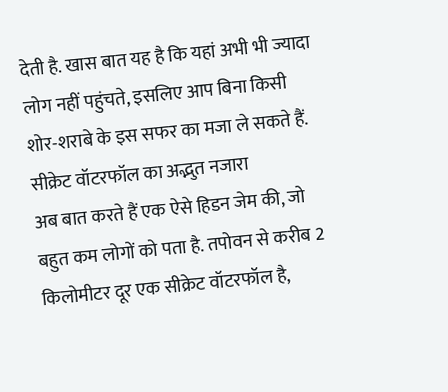देती है. खास बात यह है कि यहां अभी भी ज्यादा लोग नहीं पहुंचते, इसलिए आप बिना किसी शोर-शराबे के इस सफर का मजा ले सकते हैं.
सीक्रेट वॉटरफॉल का अद्भुत नजारा
अब बात करते हैं एक ऐसे हिडन जेम की, जो बहुत कम लोगों को पता है. तपोवन से करीब 2 किलोमीटर दूर एक सीक्रेट वॉटरफॉल है,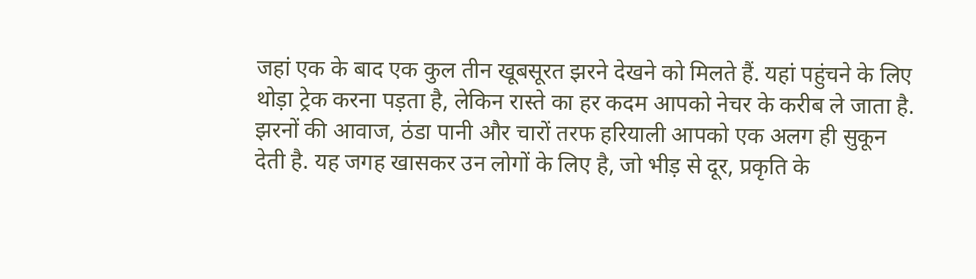जहां एक के बाद एक कुल तीन खूबसूरत झरने देखने को मिलते हैं. यहां पहुंचने के लिए थोड़ा ट्रेक करना पड़ता है, लेकिन रास्ते का हर कदम आपको नेचर के करीब ले जाता है. झरनों की आवाज, ठंडा पानी और चारों तरफ हरियाली आपको एक अलग ही सुकून देती है. यह जगह खासकर उन लोगों के लिए है, जो भीड़ से दूर, प्रकृति के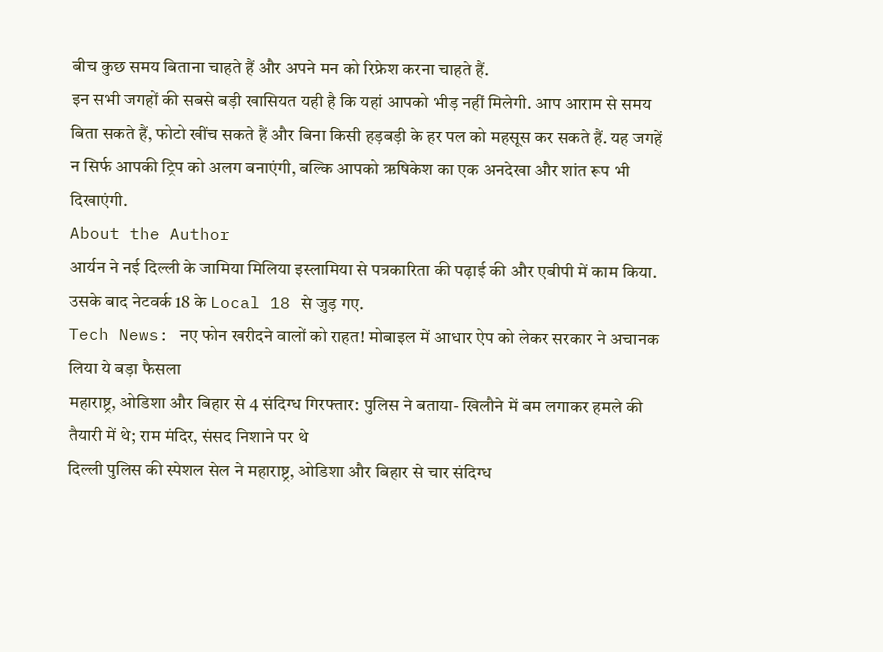बीच कुछ समय बिताना चाहते हैं और अपने मन को रिफ्रेश करना चाहते हैं.
इन सभी जगहों की सबसे बड़ी खासियत यही है कि यहां आपको भीड़ नहीं मिलेगी. आप आराम से समय बिता सकते हैं, फोटो खींच सकते हैं और बिना किसी हड़बड़ी के हर पल को महसूस कर सकते हैं. यह जगहें न सिर्फ आपकी ट्रिप को अलग बनाएंगी, बल्कि आपको ऋषिकेश का एक अनदेखा और शांत रूप भी दिखाएंगी.
About the Author
आर्यन ने नई दिल्ली के जामिया मिलिया इस्लामिया से पत्रकारिता की पढ़ाई की और एबीपी में काम किया. उसके बाद नेटवर्क 18 के Local 18 से जुड़ गए.
Tech News: नए फोन खरीदने वालों को राहत! मोबाइल में आधार ऐप को लेकर सरकार ने अचानक लिया ये बड़ा फैसला
महाराष्ट्र, ओडिशा और बिहार से 4 संदिग्ध गिरफ्तार: पुलिस ने बताया- खिलौने में बम लगाकर हमले की तैयारी में थे; राम मंदिर, संसद निशाने पर थे
दिल्ली पुलिस की स्पेशल सेल ने महाराष्ट्र, ओडिशा और बिहार से चार संदिग्ध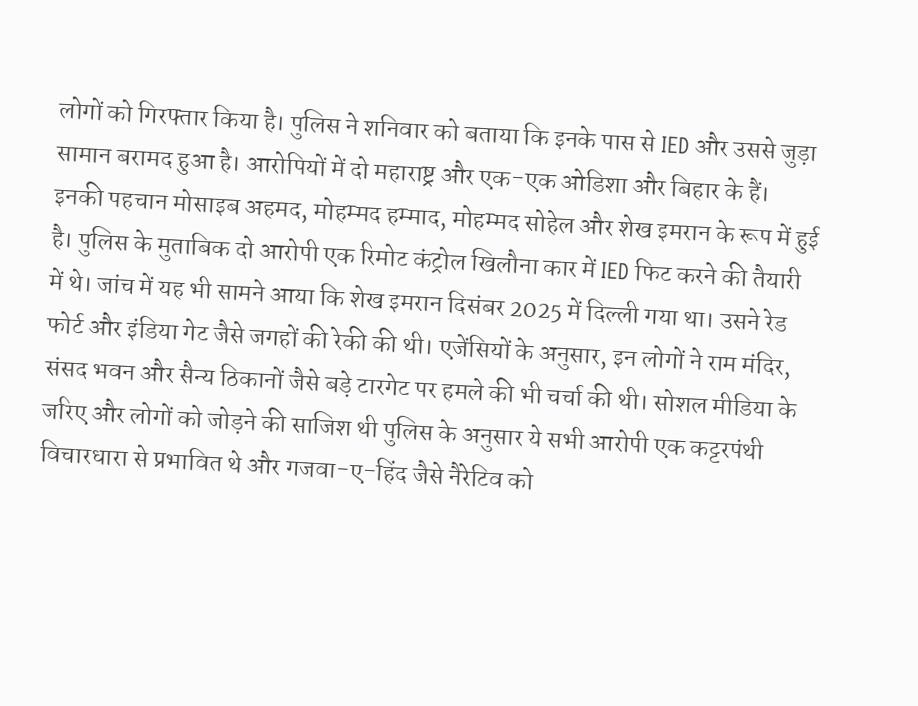लोगों को गिरफ्तार किया है। पुलिस ने शनिवार को बताया कि इनके पास से IED और उससे जुड़ा सामान बरामद हुआ है। आरोपियों में दो महाराष्ट्र और एक-एक ओडिशा और बिहार के हैं। इनकी पहचान मोसाइब अहमद, मोहम्मद हम्माद, मोहम्मद सोहेल और शेख इमरान के रूप में हुई है। पुलिस के मुताबिक दो आरोपी एक रिमोट कंट्रोल खिलौना कार में IED फिट करने की तैयारी में थे। जांच में यह भी सामने आया कि शेख इमरान दिसंबर 2025 में दिल्ली गया था। उसने रेड फोर्ट और इंडिया गेट जैसे जगहों की रेकी की थी। एजेंसियों के अनुसार, इन लोगों ने राम मंदिर, संसद भवन और सैन्य ठिकानों जैसे बड़े टारगेट पर हमले की भी चर्चा की थी। सोशल मीडिया के जरिए और लोगों को जोड़ने की साजिश थी पुलिस के अनुसार ये सभी आरोपी एक कट्टरपंथी विचारधारा से प्रभावित थे और गजवा-ए-हिंद जैसे नैरेटिव को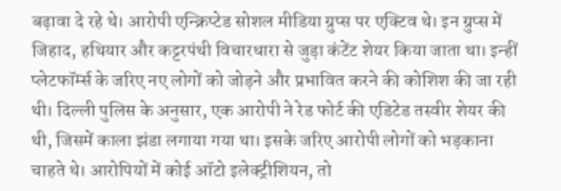बढ़ावा दे रहे थे। आरोपी एन्क्रिप्टेड सोशल मीडिया ग्रुप्स पर एक्टिव थे। इन ग्रुप्स में जिहाद, हथियार और कट्टरपंथी विचारधारा से जुड़ा कंटेंट शेयर किया जाता था। इन्हीं प्लेटफॉर्म्स के जरिए नए लोगों को जोड़ने और प्रभावित करने की कोशिश की जा रही थी। दिल्ली पुलिस के अनुसार, एक आरोपी ने रेड फोर्ट की एडिटेड तस्वीर शेयर की थी, जिसमें काला झंडा लगाया गया था। इसके जरिए आरोपी लोगों को भड़काना चाहते थे। आरोपियों में कोई ऑटो इलेक्ट्रीशियन, तो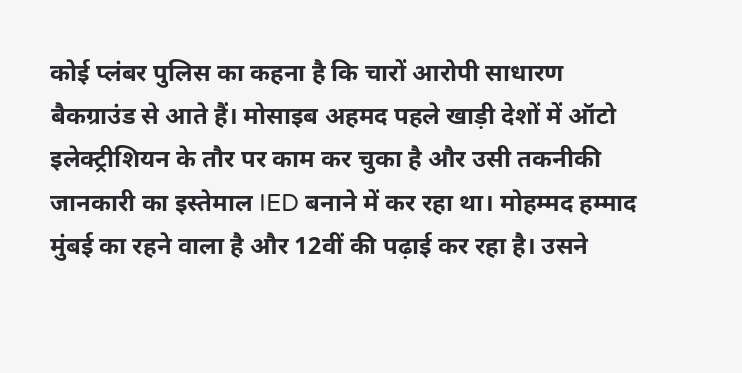कोई प्लंबर पुलिस का कहना है कि चारों आरोपी साधारण बैकग्राउंड से आते हैं। मोसाइब अहमद पहले खाड़ी देशों में ऑटो इलेक्ट्रीशियन के तौर पर काम कर चुका है और उसी तकनीकी जानकारी का इस्तेमाल IED बनाने में कर रहा था। मोहम्मद हम्माद मुंबई का रहने वाला है और 12वीं की पढ़ाई कर रहा है। उसने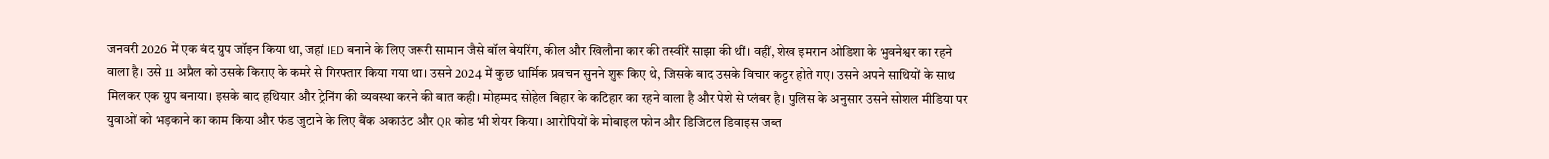जनवरी 2026 में एक बंद ग्रुप जॉइन किया था, जहां IED बनाने के लिए जरूरी सामान जैसे बॉल बेयरिंग, कील और खिलौना कार की तस्वीरें साझा की थीं। वहीं, शेख इमरान ओडिशा के भुवनेश्वर का रहने वाला है। उसे 11 अप्रैल को उसके किराए के कमरे से गिरफ्तार किया गया था। उसने 2024 में कुछ धार्मिक प्रवचन सुनने शुरू किए थे, जिसके बाद उसके विचार कट्टर होते गए। उसने अपने साथियों के साथ मिलकर एक ग्रुप बनाया। इसके बाद हथियार और ट्रेनिंग की व्यवस्था करने की बात कही। मोहम्मद सोहेल बिहार के कटिहार का रहने वाला है और पेशे से प्लंबर है। पुलिस के अनुसार उसने सोशल मीडिया पर युवाओं को भड़काने का काम किया और फंड जुटाने के लिए बैंक अकाउंट और QR कोड भी शेयर किया। आरोपियों के मोबाइल फोन और डिजिटल डिवाइस जब्त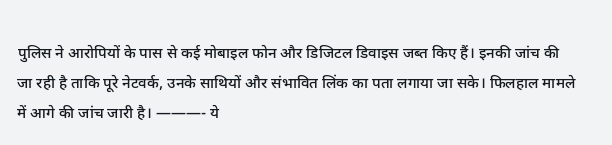पुलिस ने आरोपियों के पास से कई मोबाइल फोन और डिजिटल डिवाइस जब्त किए हैं। इनकी जांच की जा रही है ताकि पूरे नेटवर्क, उनके साथियों और संभावित लिंक का पता लगाया जा सके। फिलहाल मामले में आगे की जांच जारी है। ———- ये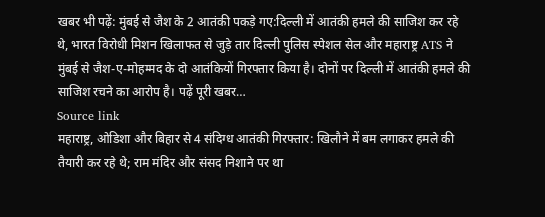खबर भी पढ़ें: मुंबई से जैश के 2 आतंकी पकड़े गए:दिल्ली में आतंकी हमले की साजिश कर रहे थे, भारत विरोधी मिशन खिलाफत से जुड़े तार दिल्ली पुलिस स्पेशल सेल और महाराष्ट्र ATS ने मुंबई से जैश-ए-मोहम्मद के दो आतंकियों गिरफ्तार किया है। दोनों पर दिल्ली में आतंकी हमले की साजिश रचने का आरोप है। पढ़ें पूरी खबर…
Source link
महाराष्ट्र, ओडिशा और बिहार से 4 संदिग्ध आतंकी गिरफ्तार: खिलौने में बम लगाकर हमले की तैयारी कर रहे थे; राम मंदिर और संसद निशाने पर था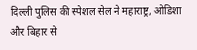दिल्ली पुलिस की स्पेशल सेल ने महाराष्ट्र, ओडिशा और बिहार से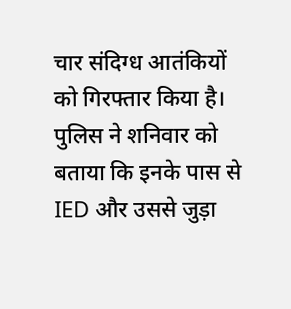चार संदिग्ध आतंकियों को गिरफ्तार किया है। पुलिस ने शनिवार को बताया कि इनके पास से IED और उससे जुड़ा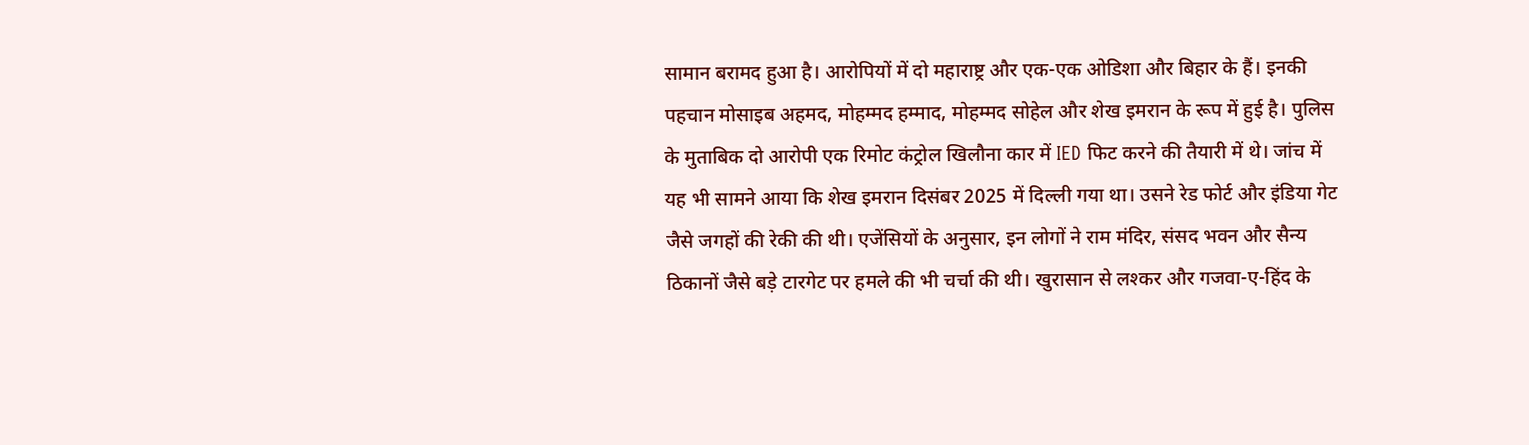सामान बरामद हुआ है। आरोपियों में दो महाराष्ट्र और एक-एक ओडिशा और बिहार के हैं। इनकी पहचान मोसाइब अहमद, मोहम्मद हम्माद, मोहम्मद सोहेल और शेख इमरान के रूप में हुई है। पुलिस के मुताबिक दो आरोपी एक रिमोट कंट्रोल खिलौना कार में IED फिट करने की तैयारी में थे। जांच में यह भी सामने आया कि शेख इमरान दिसंबर 2025 में दिल्ली गया था। उसने रेड फोर्ट और इंडिया गेट जैसे जगहों की रेकी की थी। एजेंसियों के अनुसार, इन लोगों ने राम मंदिर, संसद भवन और सैन्य ठिकानों जैसे बड़े टारगेट पर हमले की भी चर्चा की थी। खुरासान से लश्कर और गजवा-ए-हिंद के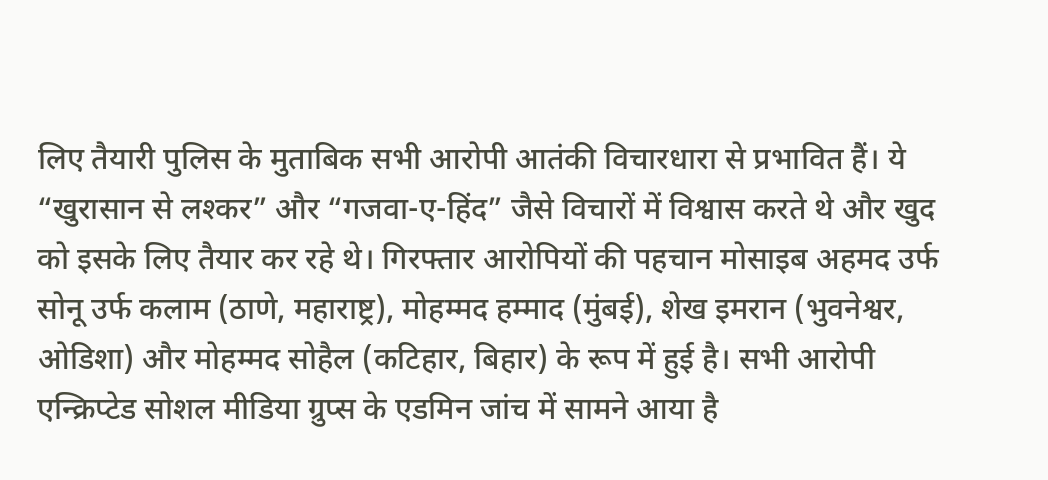लिए तैयारी पुलिस के मुताबिक सभी आरोपी आतंकी विचारधारा से प्रभावित हैं। ये “खुरासान से लश्कर” और “गजवा-ए-हिंद” जैसे विचारों में विश्वास करते थे और खुद को इसके लिए तैयार कर रहे थे। गिरफ्तार आरोपियों की पहचान मोसाइब अहमद उर्फ सोनू उर्फ कलाम (ठाणे, महाराष्ट्र), मोहम्मद हम्माद (मुंबई), शेख इमरान (भुवनेश्वर, ओडिशा) और मोहम्मद सोहैल (कटिहार, बिहार) के रूप में हुई है। सभी आरोपी एन्क्रिप्टेड सोशल मीडिया ग्रुप्स के एडमिन जांच में सामने आया है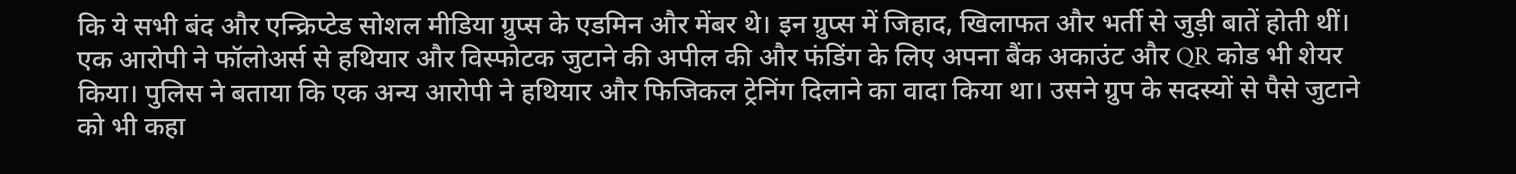कि ये सभी बंद और एन्क्रिप्टेड सोशल मीडिया ग्रुप्स के एडमिन और मेंबर थे। इन ग्रुप्स में जिहाद, खिलाफत और भर्ती से जुड़ी बातें होती थीं। एक आरोपी ने फॉलोअर्स से हथियार और विस्फोटक जुटाने की अपील की और फंडिंग के लिए अपना बैंक अकाउंट और QR कोड भी शेयर किया। पुलिस ने बताया कि एक अन्य आरोपी ने हथियार और फिजिकल ट्रेनिंग दिलाने का वादा किया था। उसने ग्रुप के सदस्यों से पैसे जुटाने को भी कहा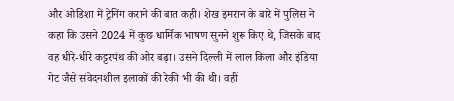और ओडिशा में ट्रेनिंग कराने की बात कही। शेख इमरान के बारे में पुलिस ने कहा कि उसने 2024 में कुछ धार्मिक भाषण सुनने शुरू किए थे, जिसके बाद वह धीरे-धीरे कट्टरपंथ की ओर बढ़ा। उसने दिल्ली में लाल किला और इंडिया गेट जैसे संवेदनशील इलाकों की रेकी भी की थी। वहीं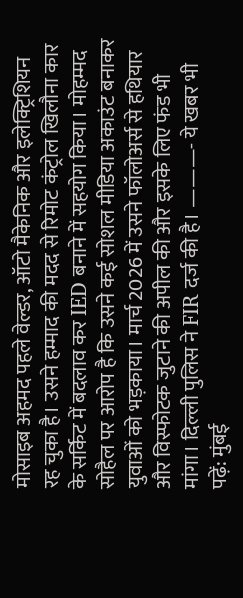मोसाइब अहमद पहले वेल्डर, ऑटो मैकेनिक और इलेक्ट्रिशियन रह चुका है। उसने हम्माद की मदद से रिमोट कंट्रोल खिलौना कार के सर्किट में बदलाव कर IED बनाने में सहयोग किया। मोहम्मद सोहैल पर आरोप है कि उसने कई सोशल मीडिया अकाउंट बनाकर युवाओं को भड़काया। मार्च 2026 में उसने फॉलोअर्स से हथियार और विस्फोटक जुटाने की अपील की और इसके लिए फंड भी मांगा। दिल्ली पुलिस ने FIR दर्ज की है। ———- ये खबर भी पढ़ें: मुंबई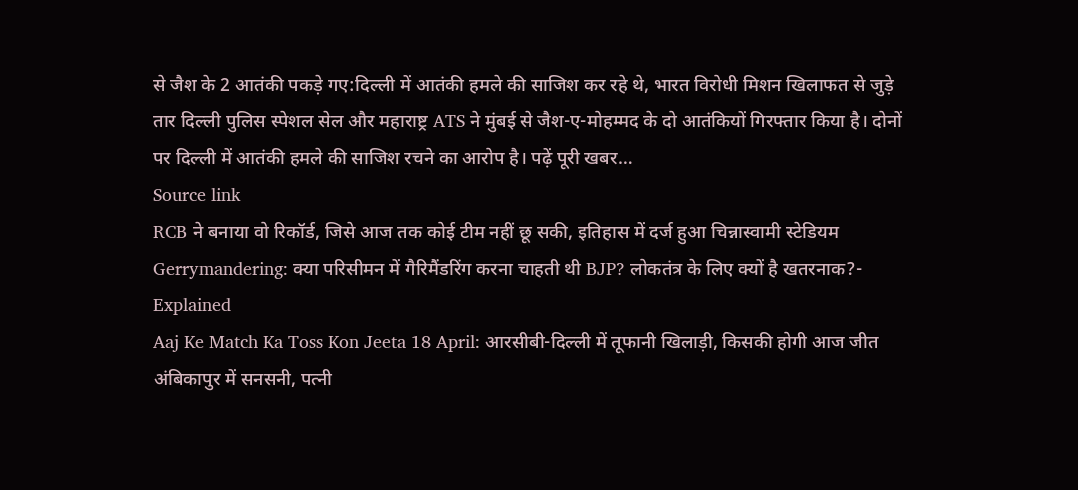से जैश के 2 आतंकी पकड़े गए:दिल्ली में आतंकी हमले की साजिश कर रहे थे, भारत विरोधी मिशन खिलाफत से जुड़े तार दिल्ली पुलिस स्पेशल सेल और महाराष्ट्र ATS ने मुंबई से जैश-ए-मोहम्मद के दो आतंकियों गिरफ्तार किया है। दोनों पर दिल्ली में आतंकी हमले की साजिश रचने का आरोप है। पढ़ें पूरी खबर…
Source link
RCB ने बनाया वो रिकॉर्ड, जिसे आज तक कोई टीम नहीं छू सकी, इतिहास में दर्ज हुआ चिन्नास्वामी स्टेडियम
Gerrymandering: क्या परिसीमन में गैरिमैंडरिंग करना चाहती थी BJP? लोकतंत्र के लिए क्यों है खतरनाक?- Explained
Aaj Ke Match Ka Toss Kon Jeeta 18 April: आरसीबी-दिल्ली में तूफानी खिलाड़ी, किसकी होगी आज जीत
अंबिकापुर में सनसनी, पत्नी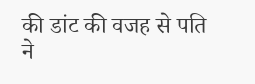की डांट की वजह से पति ने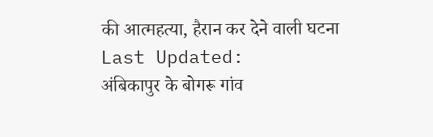की आत्महत्या, हैरान कर देने वाली घटना
Last Updated:
अंबिकापुर के बोगरू गांव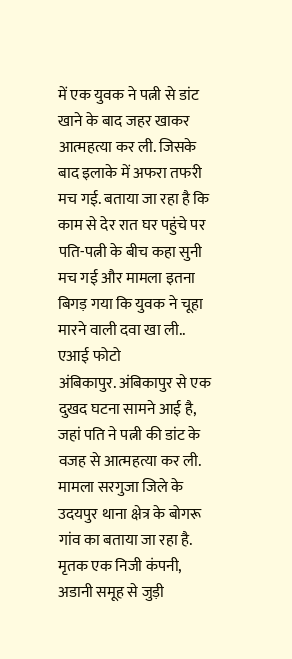में एक युवक ने पत्नी से डांट खाने के बाद जहर खाकर आत्महत्या कर ली. जिसके बाद इलाके में अफरा तफरी मच गई. बताया जा रहा है कि काम से देर रात घर पहुंचे पर पति-पत्नी के बीच कहा सुनी मच गई और मामला इतना बिगड़ गया कि युवक ने चूहा मारने वाली दवा खा ली..
एआई फोटो
अंबिकापुर. अंबिकापुर से एक दुखद घटना सामने आई है, जहां पति ने पत्नी की डांट के वजह से आत्महत्या कर ली. मामला सरगुजा जिले के उदयपुर थाना क्षेत्र के बोगरू गांव का बताया जा रहा है. मृतक एक निजी कंपनी, अडानी समूह से जुड़ी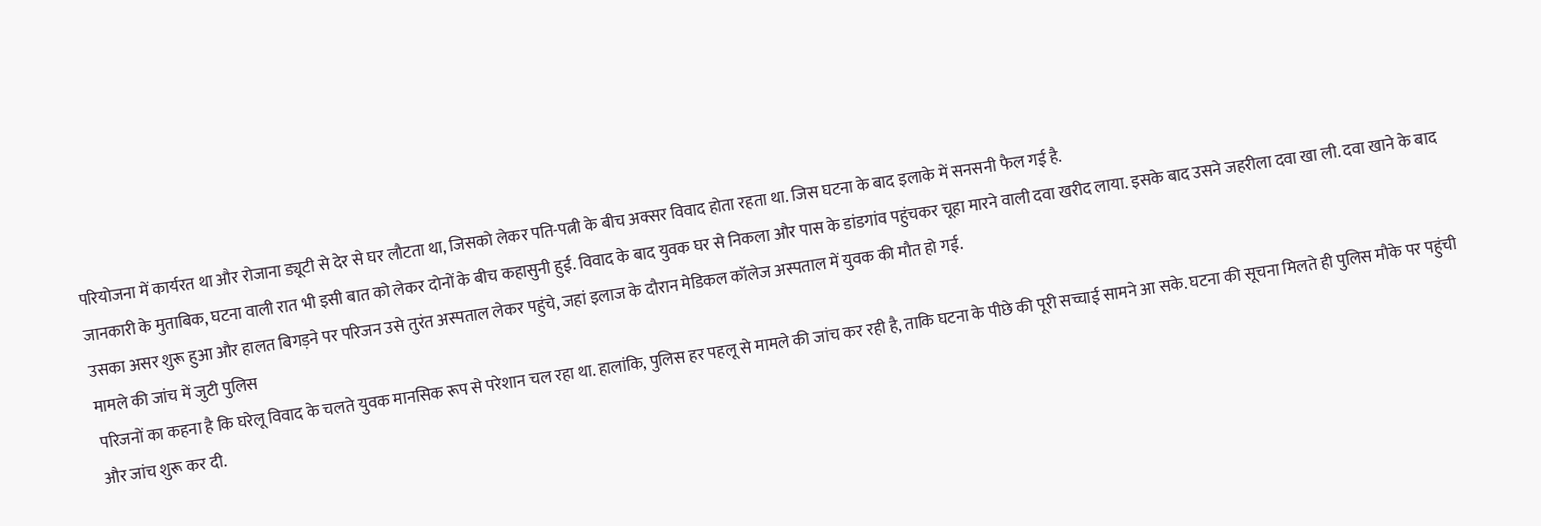परियोजना में कार्यरत था और रोजाना ड्यूटी से देर से घर लौटता था, जिसको लेकर पति-पत्नी के बीच अक्सर विवाद होता रहता था. जिस घटना के बाद इलाके में सनसनी फैल गई है.
जानकारी के मुताबिक, घटना वाली रात भी इसी बात को लेकर दोनों के बीच कहासुनी हुई. विवाद के बाद युवक घर से निकला और पास के डांडगांव पहुंचकर चूहा मारने वाली दवा खरीद लाया. इसके बाद उसने जहरीला दवा खा ली. दवा खाने के बाद उसका असर शुरू हुआ और हालत बिगड़ने पर परिजन उसे तुरंत अस्पताल लेकर पहुंचे, जहां इलाज के दौरान मेडिकल कॉलेज अस्पताल में युवक की मौत हो गई.
मामले की जांच में जुटी पुलिस
परिजनों का कहना है कि घरेलू विवाद के चलते युवक मानसिक रूप से परेशान चल रहा था. हालांकि, पुलिस हर पहलू से मामले की जांच कर रही है, ताकि घटना के पीछे की पूरी सच्चाई सामने आ सके. घटना की सूचना मिलते ही पुलिस मौके पर पहुंची और जांच शुरू कर दी.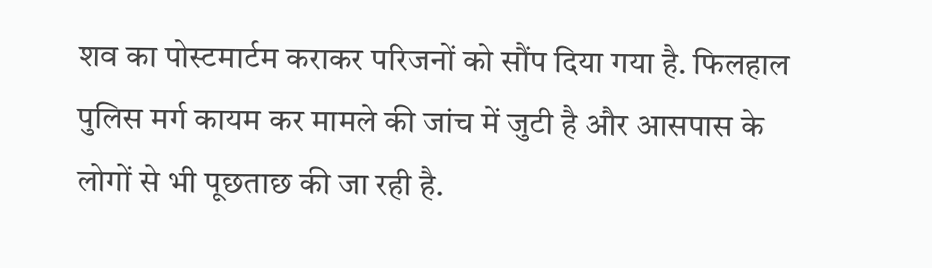शव का पोस्टमार्टम कराकर परिजनों को सौंप दिया गया है. फिलहाल पुलिस मर्ग कायम कर मामले की जांच में जुटी है और आसपास के लोगों से भी पूछताछ की जा रही है.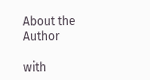About the Author

with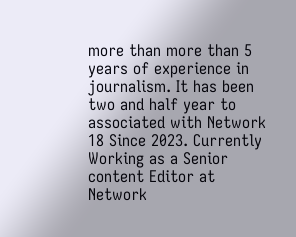more than more than 5 years of experience in journalism. It has been two and half year to associated with Network 18 Since 2023. Currently Working as a Senior content Editor at Network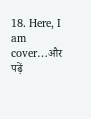18. Here, I am cover…और पढ़ें